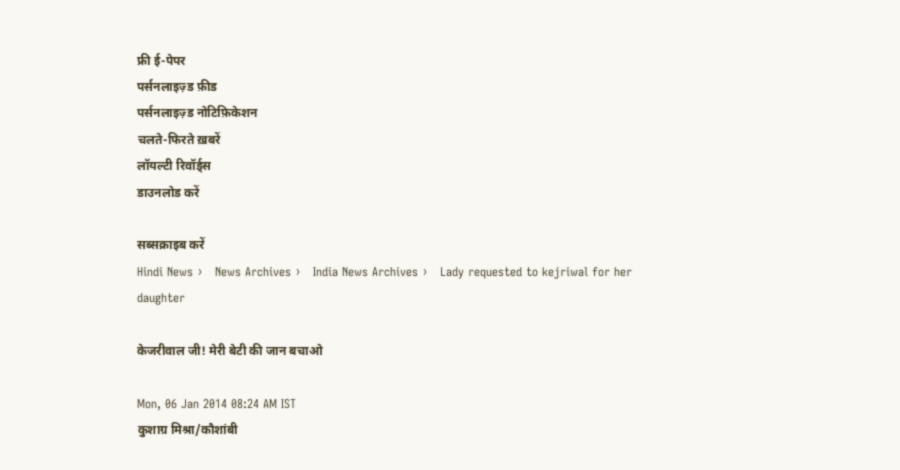फ्री ई-पेपर
पर्सनलाइज़्ड फ़ीड
पर्सनलाइज़्ड नोटिफ़िकेशन
चलते-फिरते ख़बरें
लॉयल्टी रिवॉर्ड्स
डाउनलोड करें

सब्सक्राइब करें
Hindi News ›   News Archives ›   India News Archives ›   Lady requested to kejriwal for her daughter

केजरीवाल जी! मेरी बेटी की जान बचाओ

Mon, 06 Jan 2014 08:24 AM IST
कुशाग्र मिश्रा/कौशांबी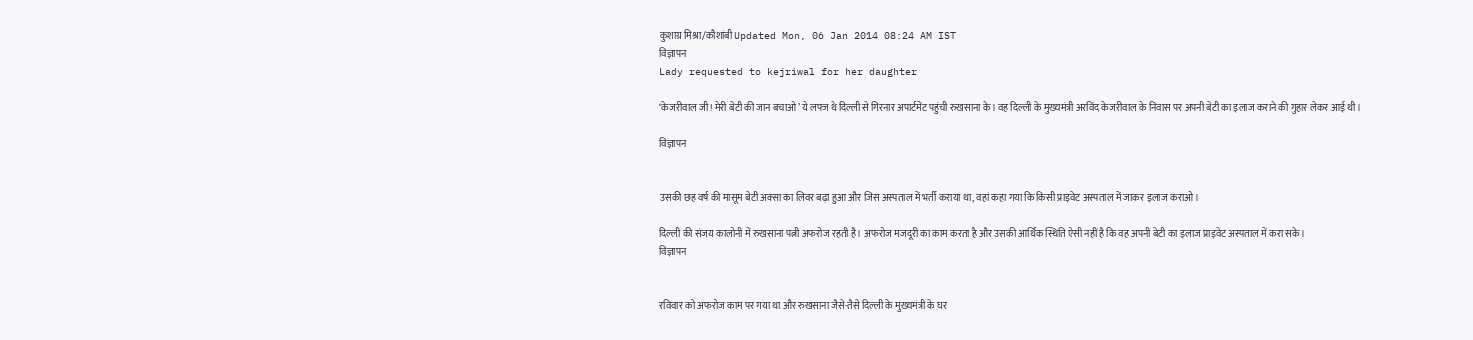कुशाग्र मिश्रा/कौशांबी Updated Mon, 06 Jan 2014 08:24 AM IST
विज्ञापन
Lady requested to kejriwal for her daughter

‘केजरीवाल जी! मेरी बेटी की जान बचाओ’ ये लफ्ज थे दिल्ली से गिरनार अपार्टमेंट पहुंची रुखसाना के। वह दिल्ली के मुख्यमंत्री अरविंद केजरीवाल के निवास पर अपनी बेटी का इलाज कराने की गुहार लेकर आई थी।

विज्ञापन


उसकी छह वर्ष की मासूम बेटी अक्सा का लिवर बढ़ा हुआ और जिस अस्पताल में भर्ती कराया था, वहां कहा गया कि किसी प्राइवेट अस्पताल में जाकर इलाज कराओ।

दिल्ली की संजय कालोनी में रुखसाना पत्नी अफरोज रहती है। अफरोज मजदूरी का काम करता है और उसकी आर्थिक स्थिति ऐसी नहीं है कि वह अपनी बेटी का इलाज प्राइवेट अस्पताल में करा सके।
विज्ञापन


रविवार को अफरोज काम पर गया था और रुखसाना जैसे-तैसे दिल्ली के मुख्यमंत्री के घर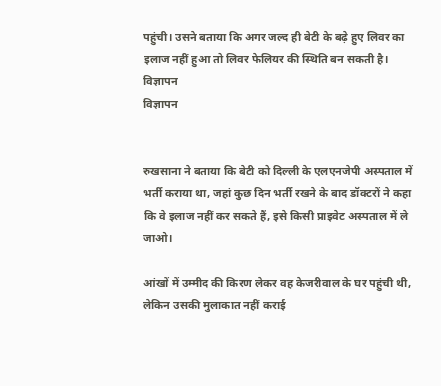पहुंची। उसने बताया कि अगर जल्द ही बेटी के बढ़े हुए लिवर का इलाज नहीं हुआ तो लिवर फेलियर की स्थिति बन सकती है।
विज्ञापन
विज्ञापन


रुखसाना ने बताया कि बेटी को दिल्ली के एलएनजेपी अस्पताल में भर्ती कराया था, जहां कुछ दिन भर्ती रखने के बाद डॉक्टरों ने कहा कि वे इलाज नहीं कर सकते हैं, इसे किसी प्राइवेट अस्पताल में ले जाओ।

आंखों में उम्मीद की किरण लेकर वह केजरीवाल के घर पहुंची थी, लेकिन उसकी मुलाकात नहीं कराई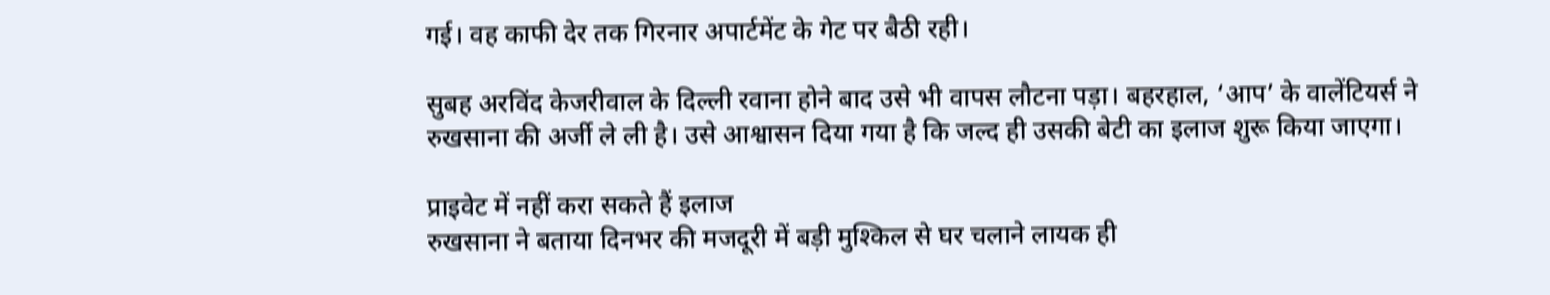गई। वह काफी देर तक गिरनार अपार्टमेंट के गेट पर बैठी रही।

सुबह अरविंद केजरीवाल के दिल्ली रवाना होने बाद उसे भी वापस लौटना पड़ा। बहरहाल, ‘आप’ के वालेंटियर्स ने रुखसाना की अर्जी ले ली है। उसे आश्वासन दिया गया है कि जल्द ही उसकी बेटी का इलाज शुरू किया जाएगा।

प्राइवेट में नहीं करा सकते हैं इलाज
रुखसाना ने बताया दिनभर की मजदूरी में बड़ी मुश्किल से घर चलाने लायक ही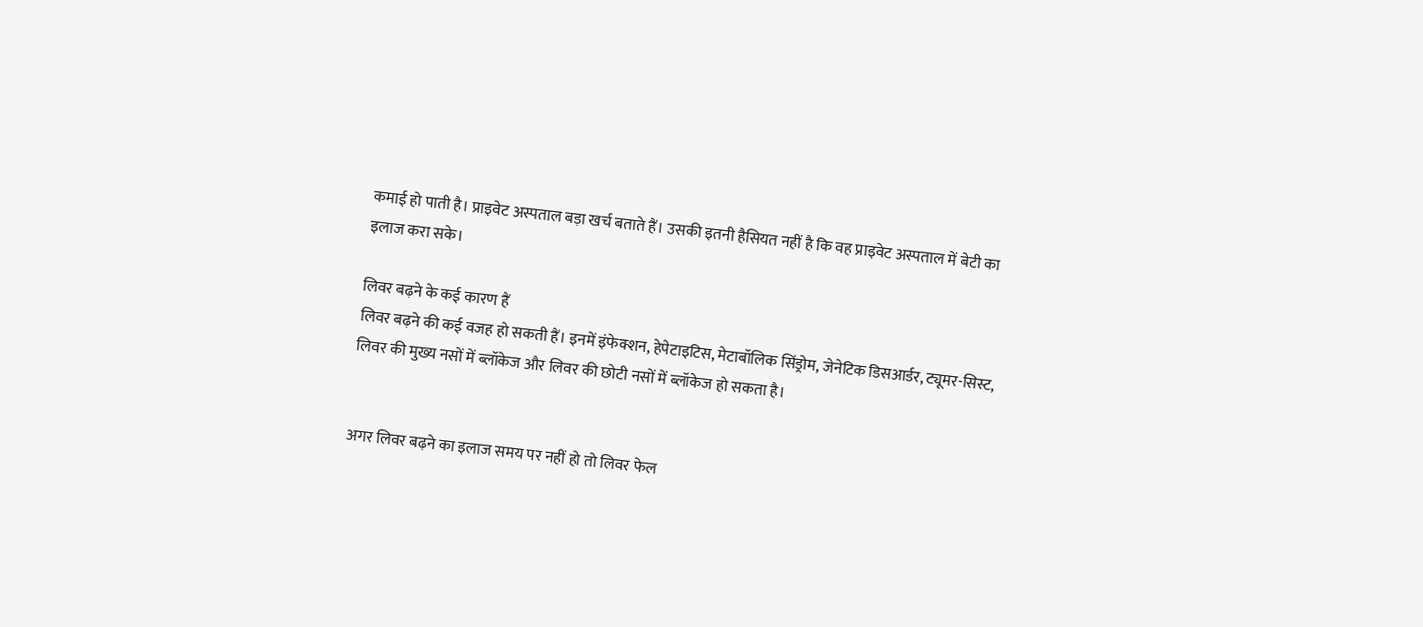कमाई हो पाती है। प्राइवेट अस्पताल बड़ा खर्च बताते हैं। उसकी इतनी हैसियत नहीं है कि वह प्राइवेट अस्पताल में बेटी का इलाज करा सके।

लिवर बढ़ने के कई कारण हैं
लिवर बढ़ने की कई वजह हो सकती हैं। इनमें इंफेक्शन, हेपेटाइटिस, मेटाबॉलिक सिंड्रोम, जेनेटिक डिसआर्डर, ट्यूमर-सिस्ट, लिवर की मुख्य नसों में ब्लॉकेज और लिवर की छोटी नसों में ब्लॉकेज हो सकता है।


अगर लिवर बढ़ने का इलाज समय पर नहीं हो तो लिवर फेल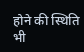होने की स्थिति भी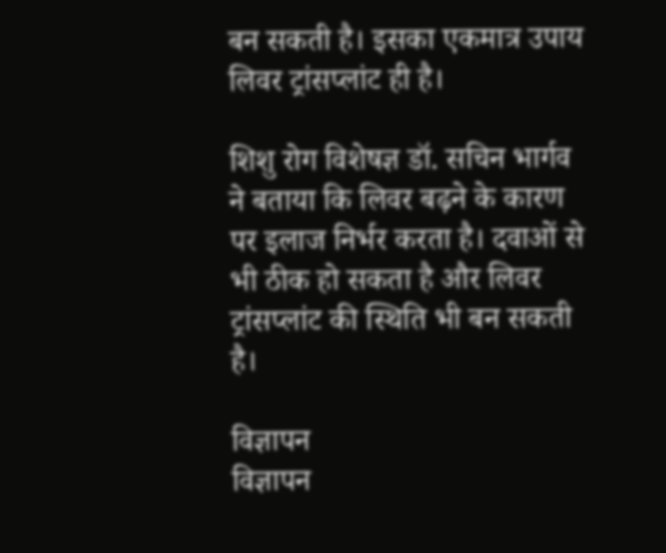बन सकती है। इसका एकमात्र उपाय लिवर ट्रांसप्लांट ही है।

शिशु रोग विशेषज्ञ डॉ. सचिन भार्गव ने बताया कि लिवर बढ़ने के कारण पर इलाज निर्भर करता है। दवाओं से भी ठीक हो सकता है और लिवर ट्रांसप्लांट की स्थिति भी बन सकती है।

विज्ञापन
विज्ञापन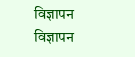विज्ञापन
विज्ञापन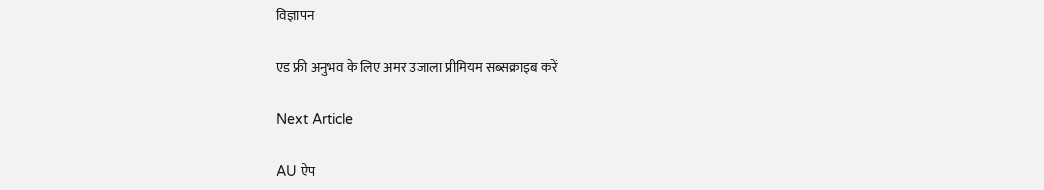विज्ञापन

एड फ्री अनुभव के लिए अमर उजाला प्रीमियम सब्सक्राइब करें

Next Article

AU ऐप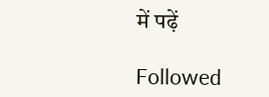में पढ़ें

Followed